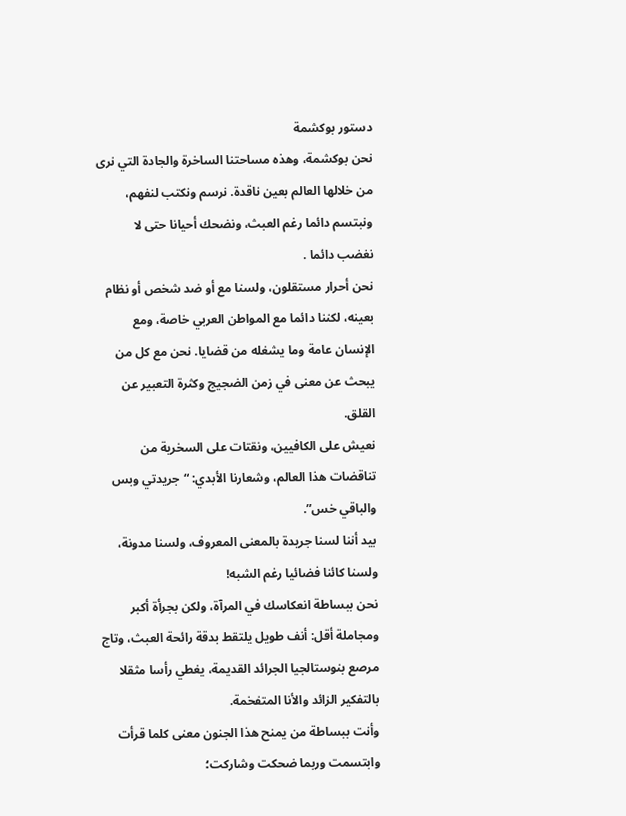دستور بوكشمة
نحن بوكشمة، وهذه مساحتنا الساخرة والجادة التي نرى من خلالها العالم بعين ناقدة. نرسم ونكتب لنفهم، ونبتسم دائما رغم العبث، ونضحك أحيانا حتى لا نغضب دائما .
نحن أحرار مستقلون، ولسنا مع أو ضد شخص أو نظام بعينه، لكننا دائما مع المواطن العربي خاصة، ومع الإنسان عامة وما يشغله من قضايا. نحن مع كل من يبحث عن معنى في زمن الضجيج وكثرة التعبير عن القلق.
نعيش على الكافيين، ونقتات على السخرية من تناقضات هذا العالم، وشعارنا الأبدي: “جريدتي وبس والباقي خس”.
بيد أننا لسنا جريدة بالمعنى المعروف، ولسنا مدونة، ولسنا كائنا فضائيا رغم الشبه!
نحن ببساطة انعكاسك في المرآة، ولكن بجرأة أكبر ومجاملة أقل: أنف طويل يلتقط بدقة رائحة العبث، وتاج مرصع بنوستالجيا الجرائد القديمة، يغطي رأسا مثقلا بالتفكير الزائد والأنا المتفخمة.
وأنت ببساطة من يمنح هذا الجنون معنى كلما قرأت وابتسمت وربما ضحكت وشاركت؛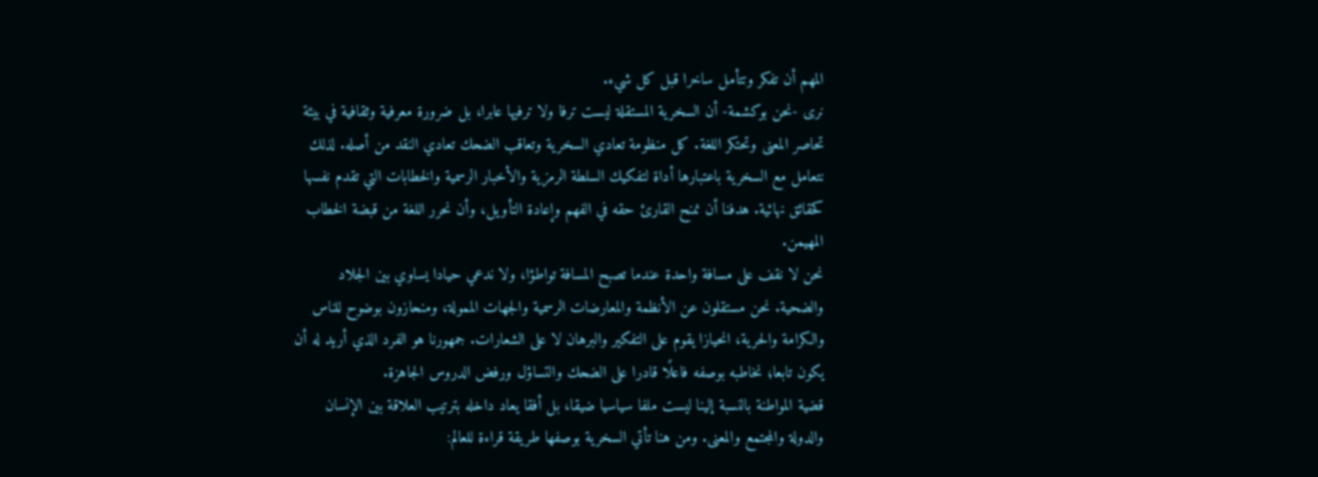المهم أن تفكر وتتأمل ساخرا قبل كل شيء.
نرى -نحن بوكشمة- أن السخرية المستقلة ليست ترفا ولا ترفيها عابرا، بل ضرورة معرفية وثقافية في بيئة تحاصر المعنى وتحتكر اللغة. كل منظومة تعادي السخرية وتعاقب الضحك تعادي النقد من أصله. لذلك نتعامل مع السخرية باعتبارها أداة لتفكيك السلطة الرمزية والأخبار الرسمية والخطابات التي تقدم نفسها كحقائق نهائية. هدفنا أن نمنح القارئ حقه في الفهم وإعادة التأويل، وأن نحرر اللغة من قبضة الخطاب المهيمن.
نحن لا نقف على مسافة واحدة عندما تصبح المسافة تواطؤا، ولا ندعي حيادا يساوي بين الجلاد والضحية. نحن مستقلون عن الأنظمة والمعارضات الرسمية والجهات الممولة، ومنحازون بوضوح للناس والكرامة والحرية، انحيازا يقوم على التفكير والبرهان لا على الشعارات. جمهورنا هو الفرد الذي أريد له أن يكون تابعا؛ نخاطبه بوصفه فاعلًا قادرا على الضحك والتساؤل ورفض الدروس الجاهزة.
قضية المواطنة بالنسبة إلينا ليست ملفا سياسيا ضيقا، بل أفقا يعاد داخله بترتيب العلاقة بين الإنسان والدولة والمجتمع والمعنى. ومن هنا تأتي السخرية بوصفها طريقة قراءة للعالم: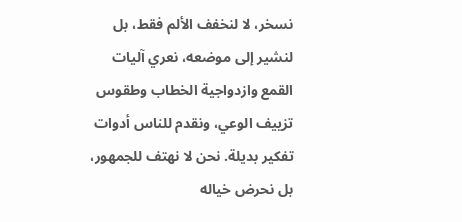نسخر، لا لنخفف الألم فقط، بل لنشير إلى موضعه، نعري آليات القمع وازدواجية الخطاب وطقوس تزييف الوعي، ونقدم للناس أدوات تفكير بديلة. نحن لا نهتف للجمهور، بل نحرض خياله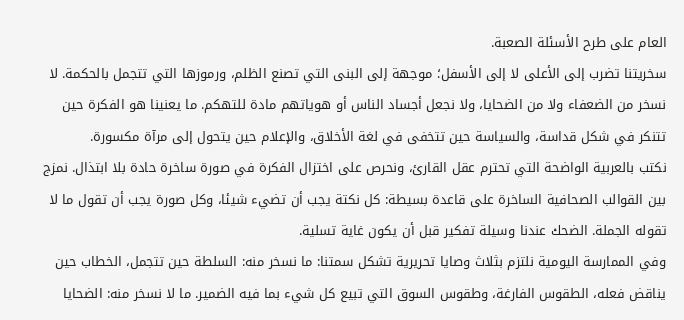العام على طرح الأسئلة الصعبة.
سخريتنا تضرب إلى الأعلى لا إلى الأسفل؛ موجهة إلى البنى التي تصنع الظلم، ورموزها التي تتجمل بالحكمة. لا نسخر من الضعفاء ولا من الضحايا، ولا نجعل أجساد الناس أو هوياتهم مادة للتهكم. ما يعنينا هو الفكرة حين تتنكر في شكل قداسة، والسياسة حين تتخفى في لغة الأخلاق، والإعلام حين يتحول إلى مرآة مكسورة.
نكتب بالعربية الواضحة التي تحترم عقل القارئ، ونحرص على اختزال الفكرة في صورة ساخرة حادة بلا ابتذال. نمزج بين القوالب الصحافية الساخرة على قاعدة بسيطة: كل نكتة يجب أن تضيء شيئا، وكل صورة يجب أن تقول ما لا تقوله الجملة. الضحك عندنا وسيلة تفكير قبل أن يكون غاية تسلية.
وفي الممارسة اليومية نلتزم بثلاث وصايا تحريرية تشكل سمتنا: ما نسخر منه: السلطة حين تتجمل، الخطاب حين يناقض فعله، الطقوس الفارغة، وطقوس السوق التي تبيع كل شيء بما فيه الضمير. ما لا نسخر منه: الضحايا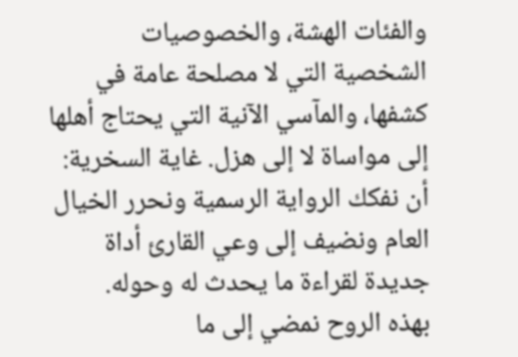والفئات الهشة، والخصوصيات الشخصية التي لا مصلحة عامة في كشفها، والمآسي الآنية التي يحتاج أهلها إلى مواساة لا إلى هزل. غاية السخرية: أن نفكك الرواية الرسمية ونحرر الخيال العام ونضيف إلى وعي القارئ أداة جديدة لقراءة ما يحدث له وحوله.
بهذه الروح نمضي إلى ما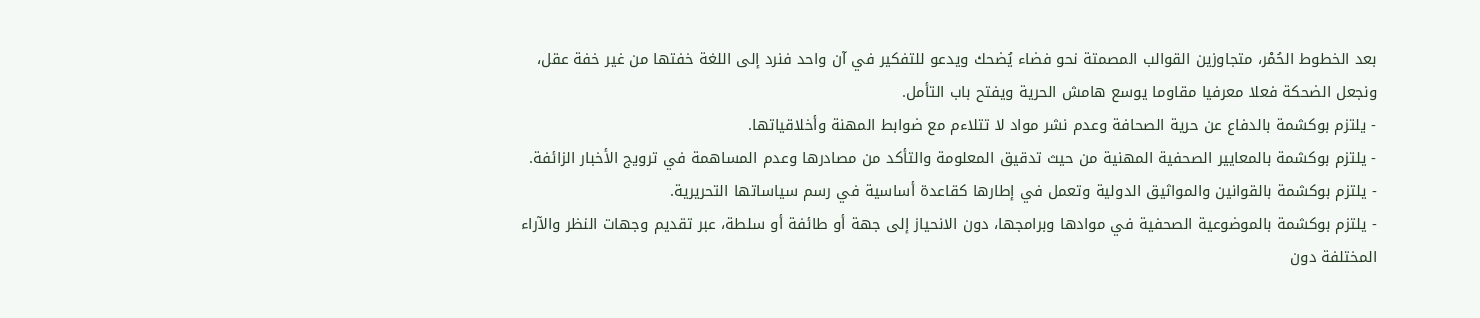بعد الخطوط الحُمْر، متجاوزين القوالب المصمتة نحو فضاء يُضحك ويدعو للتفكير في آن واحد فنرد إلى اللغة خفتها من غير خفة عقل، ونجعل الضحكة فعلا معرفيا مقاوما يوسع هامش الحرية ويفتح باب التأمل.
- يلتزم بوكشمة بالدفاع عن حرية الصحافة وعدم نشر مواد لا تتلاءم مع ضوابط المهنة وأخلاقياتها.
- يلتزم بوكشمة بالمعايير الصحفية المهنية من حيث تدقيق المعلومة والتأكد من مصادرها وعدم المساهمة في ترويج الأخبار الزائفة.
- يلتزم بوكشمة بالقوانين والمواثيق الدولية وتعمل في إطارها كقاعدة أساسية في رسم سياساتها التحريرية.
- يلتزم بوكشمة بالموضوعية الصحفية في موادها وبرامجها، دون الانحياز إلى جهة أو طائفة أو سلطة، عبر تقديم وجهات النظر والآراء المختلفة دون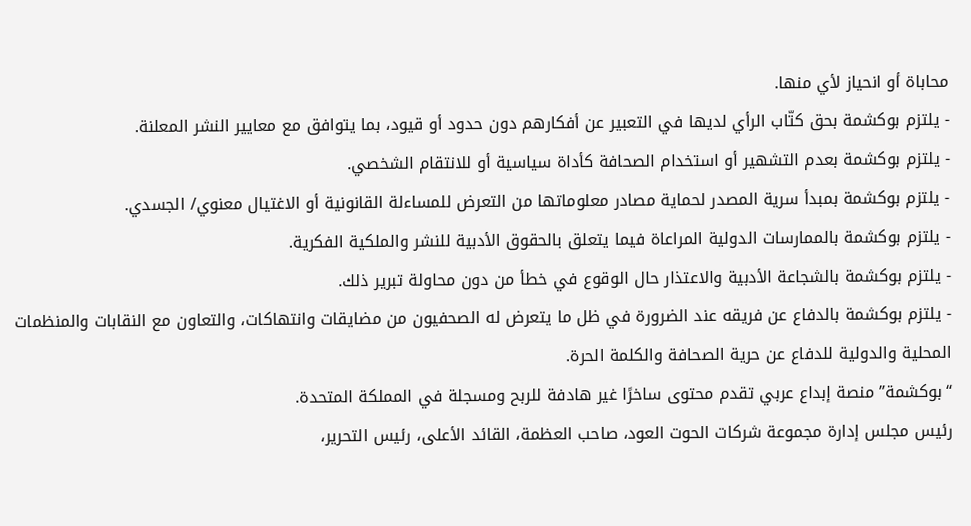محاباة أو انحياز لأي منها.
- يلتزم بوكشمة بحق كتّاب الرأي لديها في التعبير عن أفكارهم دون حدود أو قيود، بما يتوافق مع معايير النشر المعلنة.
- يلتزم بوكشمة بعدم التشهير أو استخدام الصحافة كأداة سياسية أو للانتقام الشخصي.
- يلتزم بوكشمة بمبدأ سرية المصدر لحماية مصادر معلوماتها من التعرض للمساءلة القانونية أو الاغتيال معنوي/ الجسدي.
- يلتزم بوكشمة بالممارسات الدولية المراعاة فيما يتعلق بالحقوق الأدبية للنشر والملكية الفكرية.
- يلتزم بوكشمة بالشجاعة الأدبية والاعتذار حال الوقوع في خطأ من دون محاولة تبرير ذلك.
- يلتزم بوكشمة بالدفاع عن فريقه عند الضرورة في ظل ما يتعرض له الصحفيون من مضايقات وانتهاكات، والتعاون مع النقابات والمنظمات المحلية والدولية للدفاع عن حرية الصحافة والكلمة الحرة.
“بوكشمة” منصة إبداع عربي تقدم محتوى ساخرًا غير هادفة للربح ومسجلة في المملكة المتحدة.
رئيس مجلس إدارة مجموعة شركات الحوت العود، صاحب العظمة، القائد الأعلى، رئيس التحرير،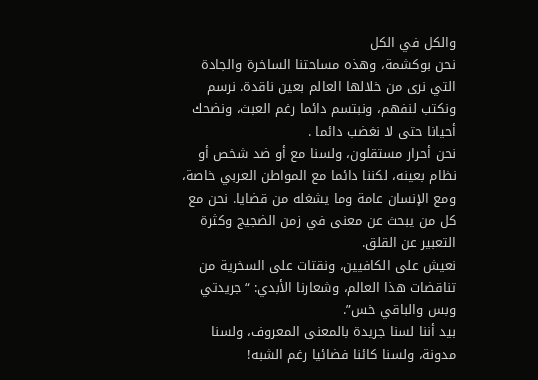والكل في الكل
نحن بوكشمة، وهذه مساحتنا الساخرة والجادة التي نرى من خلالها العالم بعين ناقدة. نرسم ونكتب لنفهم، ونبتسم دائما رغم العبث، ونضحك أحيانا حتى لا نغضب دائما .
نحن أحرار مستقلون، ولسنا مع أو ضد شخص أو نظام بعينه، لكننا دائما مع المواطن العربي خاصة، ومع الإنسان عامة وما يشغله من قضايا. نحن مع كل من يبحث عن معنى في زمن الضجيج وكثرة التعبير عن القلق.
نعيش على الكافيين، ونقتات على السخرية من تناقضات هذا العالم، وشعارنا الأبدي: “جريدتي وبس والباقي خس”.
بيد أننا لسنا جريدة بالمعنى المعروف، ولسنا مدونة، ولسنا كائنا فضائيا رغم الشبه!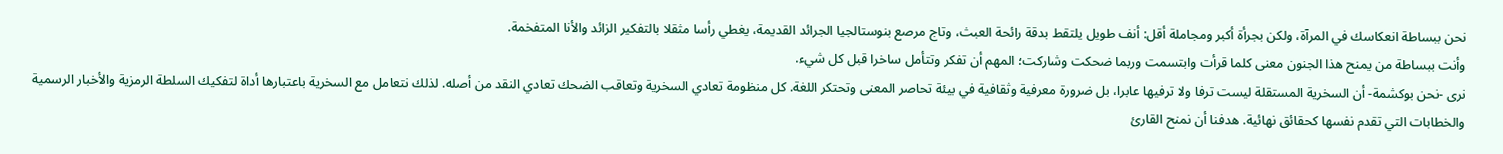نحن ببساطة انعكاسك في المرآة، ولكن بجرأة أكبر ومجاملة أقل: أنف طويل يلتقط بدقة رائحة العبث، وتاج مرصع بنوستالجيا الجرائد القديمة، يغطي رأسا مثقلا بالتفكير الزائد والأنا المتفخمة.
وأنت ببساطة من يمنح هذا الجنون معنى كلما قرأت وابتسمت وربما ضحكت وشاركت؛ المهم أن تفكر وتتأمل ساخرا قبل كل شيء.
نرى -نحن بوكشمة- أن السخرية المستقلة ليست ترفا ولا ترفيها عابرا، بل ضرورة معرفية وثقافية في بيئة تحاصر المعنى وتحتكر اللغة. كل منظومة تعادي السخرية وتعاقب الضحك تعادي النقد من أصله. لذلك نتعامل مع السخرية باعتبارها أداة لتفكيك السلطة الرمزية والأخبار الرسمية والخطابات التي تقدم نفسها كحقائق نهائية. هدفنا أن نمنح القارئ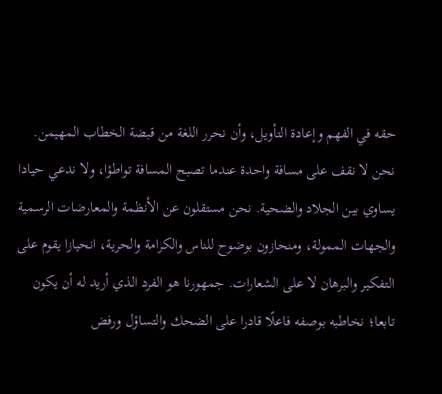حقه في الفهم وإعادة التأويل، وأن نحرر اللغة من قبضة الخطاب المهيمن.
نحن لا نقف على مسافة واحدة عندما تصبح المسافة تواطؤا، ولا ندعي حيادا يساوي بين الجلاد والضحية. نحن مستقلون عن الأنظمة والمعارضات الرسمية والجهات الممولة، ومنحازون بوضوح للناس والكرامة والحرية، انحيازا يقوم على التفكير والبرهان لا على الشعارات. جمهورنا هو الفرد الذي أريد له أن يكون تابعا؛ نخاطبه بوصفه فاعلًا قادرا على الضحك والتساؤل ورفض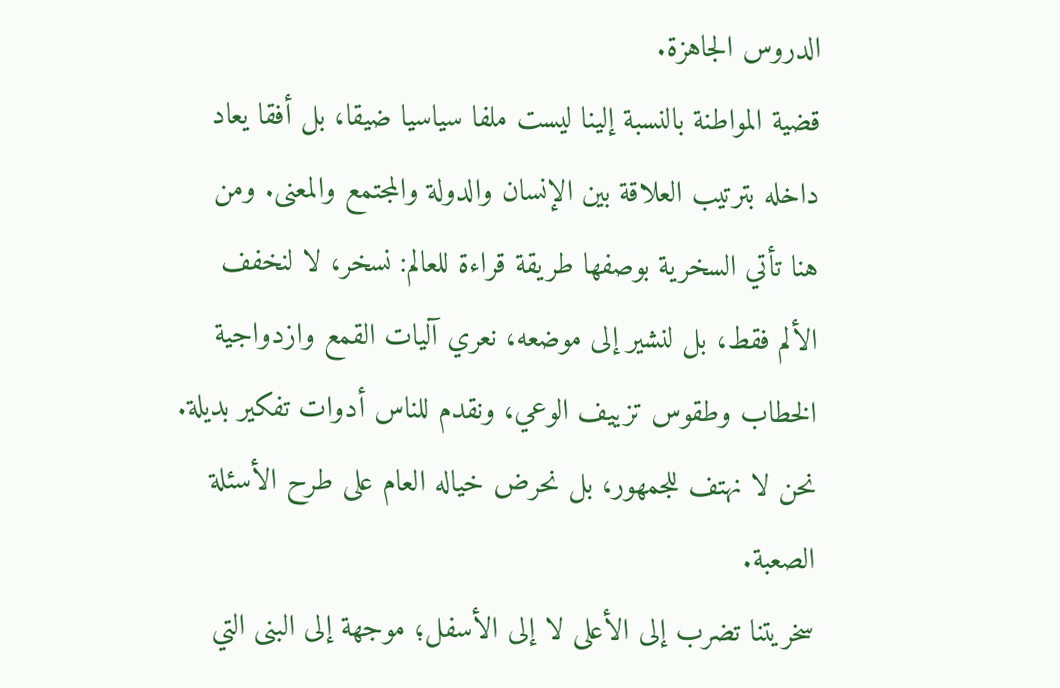الدروس الجاهزة.
قضية المواطنة بالنسبة إلينا ليست ملفا سياسيا ضيقا، بل أفقا يعاد داخله بترتيب العلاقة بين الإنسان والدولة والمجتمع والمعنى. ومن هنا تأتي السخرية بوصفها طريقة قراءة للعالم: نسخر، لا لنخفف الألم فقط، بل لنشير إلى موضعه، نعري آليات القمع وازدواجية الخطاب وطقوس تزييف الوعي، ونقدم للناس أدوات تفكير بديلة. نحن لا نهتف للجمهور، بل نحرض خياله العام على طرح الأسئلة الصعبة.
سخريتنا تضرب إلى الأعلى لا إلى الأسفل؛ موجهة إلى البنى التي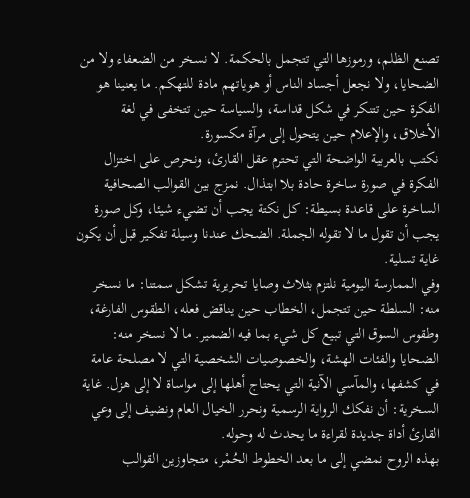تصنع الظلم، ورموزها التي تتجمل بالحكمة. لا نسخر من الضعفاء ولا من الضحايا، ولا نجعل أجساد الناس أو هوياتهم مادة للتهكم. ما يعنينا هو الفكرة حين تتنكر في شكل قداسة، والسياسة حين تتخفى في لغة الأخلاق، والإعلام حين يتحول إلى مرآة مكسورة.
نكتب بالعربية الواضحة التي تحترم عقل القارئ، ونحرص على اختزال الفكرة في صورة ساخرة حادة بلا ابتذال. نمزج بين القوالب الصحافية الساخرة على قاعدة بسيطة: كل نكتة يجب أن تضيء شيئا، وكل صورة يجب أن تقول ما لا تقوله الجملة. الضحك عندنا وسيلة تفكير قبل أن يكون غاية تسلية.
وفي الممارسة اليومية نلتزم بثلاث وصايا تحريرية تشكل سمتنا: ما نسخر منه: السلطة حين تتجمل، الخطاب حين يناقض فعله، الطقوس الفارغة، وطقوس السوق التي تبيع كل شيء بما فيه الضمير. ما لا نسخر منه: الضحايا والفئات الهشة، والخصوصيات الشخصية التي لا مصلحة عامة في كشفها، والمآسي الآنية التي يحتاج أهلها إلى مواساة لا إلى هزل. غاية السخرية: أن نفكك الرواية الرسمية ونحرر الخيال العام ونضيف إلى وعي القارئ أداة جديدة لقراءة ما يحدث له وحوله.
بهذه الروح نمضي إلى ما بعد الخطوط الحُمْر، متجاوزين القوالب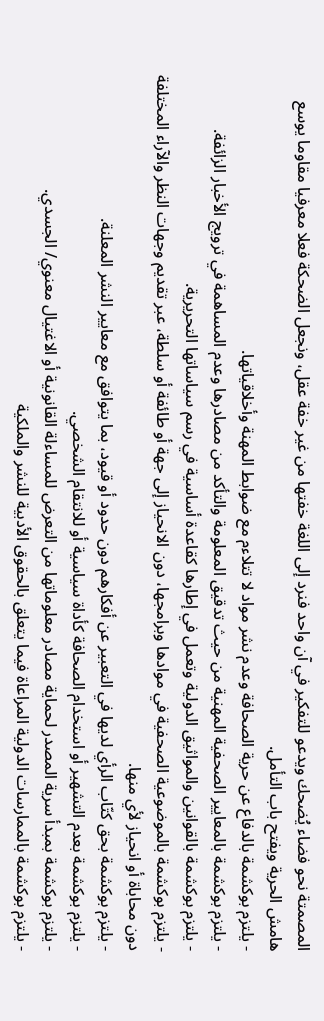المصمتة نحو فضاء يُضحك ويدعو للتفكير في آن واحد فنرد إلى اللغة خفتها من غير خفة عقل، ونجعل الضحكة فعلا معرفيا مقاوما يوسع هامش الحرية ويفتح باب التأمل.
- يلتزم بوكشمة بالدفاع عن حرية الصحافة وعدم نشر مواد لا تتلاءم مع ضوابط المهنة وأخلاقياتها.
- يلتزم بوكشمة بالمعايير الصحفية المهنية من حيث تدقيق المعلومة والتأكد من مصادرها وعدم المساهمة في ترويج الأخبار الزائفة.
- يلتزم بوكشمة بالقوانين والمواثيق الدولية وتعمل في إطارها كقاعدة أساسية في رسم سياساتها التحريرية.
- يلتزم بوكشمة بالموضوعية الصحفية في موادها وبرامجها، دون الانحياز إلى جهة أو طائفة أو سلطة، عبر تقديم وجهات النظر والآراء المختلفة دون محاباة أو انحياز لأي منها.
- يلتزم بوكشمة بحق كتّاب الرأي لديها في التعبير عن أفكارهم دون حدود أو قيود، بما يتوافق مع معايير النشر المعلنة.
- يلتزم بوكشمة بعدم التشهير أو استخدام الصحافة كأداة سياسية أو للانتقام الشخصي.
- يلتزم بوكشمة بمبدأ سرية المصدر لحماية مصادر معلوماتها من التعرض للمساءلة القانونية أو الاغتيال معنوي/ الجسدي.
- يلتزم بوكشمة بالممارسات الدولية المراعاة فيما يتعلق بالحقوق الأدبية للنشر والملكية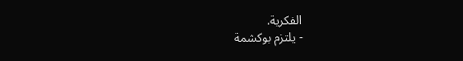الفكرية.
- يلتزم بوكشمة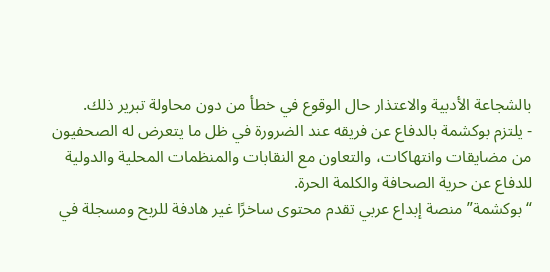بالشجاعة الأدبية والاعتذار حال الوقوع في خطأ من دون محاولة تبرير ذلك.
- يلتزم بوكشمة بالدفاع عن فريقه عند الضرورة في ظل ما يتعرض له الصحفيون من مضايقات وانتهاكات، والتعاون مع النقابات والمنظمات المحلية والدولية للدفاع عن حرية الصحافة والكلمة الحرة.
“بوكشمة” منصة إبداع عربي تقدم محتوى ساخرًا غير هادفة للربح ومسجلة في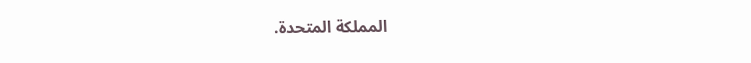المملكة المتحدة.